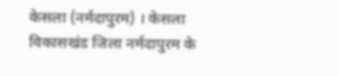केसला (नर्मदापुरम) । केसला विकासखंड जिला नर्मदापुरम के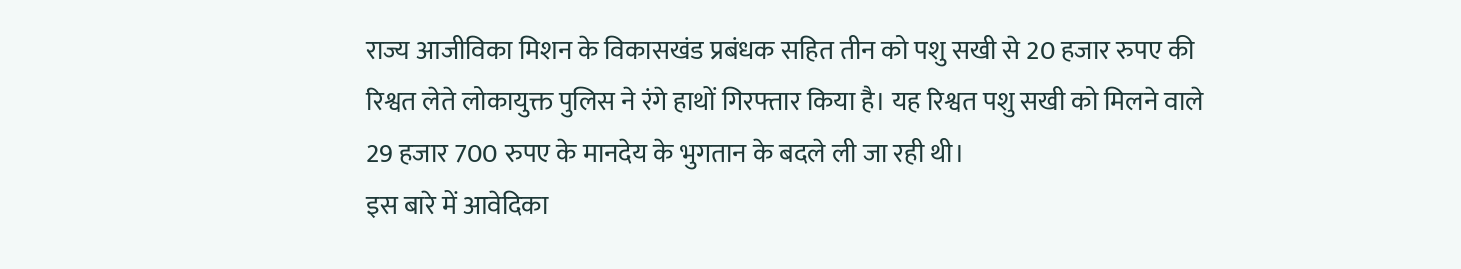राज्य आजीविका मिशन के विकासखंड प्रबंधक सहित तीन को पशु सखी से 20 हजार रुपए की रिश्वत लेते लोकायुक्त पुलिस ने रंगे हाथों गिरफ्तार किया है। यह रिश्वत पशु सखी को मिलने वाले 29 हजार 700 रुपए के मानदेय के भुगतान के बदले ली जा रही थी।
इस बारे में आवेदिका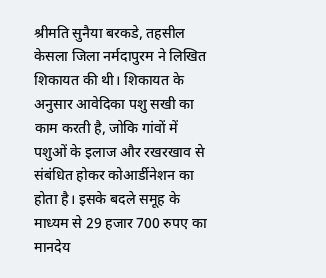श्रीमति सुनैया बरकडे, तहसील केसला जिला नर्मदापुरम ने लिखित शिकायत की थी। शिकायत के अनुसार आवेदिका पशु सखी का काम करती है, जोकि गांवों में पशुओं के इलाज और रखरखाव से संबंधित होकर कोआर्डीनेशन का होता है। इसके बदले समूह के माध्यम से 29 हजार 700 रुपए का मानदेय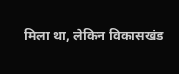मिला था, लेकिन विकासखंड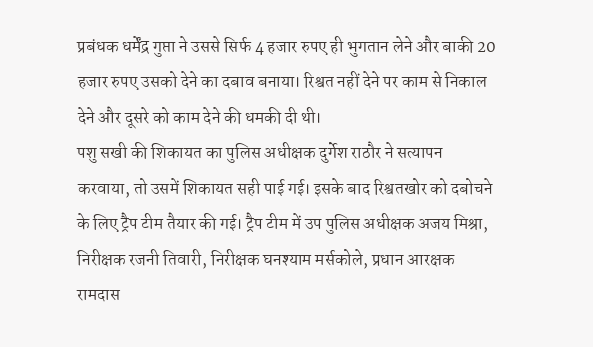प्रबंधक धर्मेंद्र गुप्ता ने उससे सिर्फ 4 हजार रुपए ही भुगतान लेने और बाकी 20 हजार रुपए उसको देने का दबाव बनाया। रिश्वत नहीं देने पर काम से निकाल देने और दूसरे को काम देने की धमकी दी थी।
पशु सखी की शिकायत का पुलिस अधीक्षक दुर्गेश राठौर ने सत्यापन करवाया, तो उसमें शिकायत सही पाई गई। इसके बाद रिश्वतखोर को दबोचने के लिए ट्रैप टीम तैयार की गई। ट्रैप टीम में उप पुलिस अधीक्षक अजय मिश्रा, निरीक्षक रजनी तिवारी, निरीक्षक घनश्याम मर्सकोले, प्रधान आरक्षक रामदास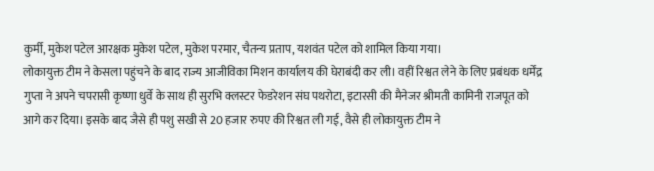कुर्मी, मुकेश पटेल आरक्षक मुकेश पटेल, मुकेश परमार, चैतन्य प्रताप, यशवंत पटेल को शामिल किया गया।
लोकायुक्त टीम ने केसला पहुंचने के बाद राज्य आजीविका मिशन कार्यालय की घेराबंदी कर ली। वहीं रिश्वत लेने के लिए प्रबंधक धर्मेंद्र गुप्ता ने अपने चपरासी कृष्णा धुर्वे के साथ ही सुरभि क्लस्टर फेडरेशन संघ पथरोटा, इटारसी की मैनेजर श्रीमती कामिनी राजपूत को आगे कर दिया। इसके बाद जैसे ही पशु सखी से 20 हजार रुपए की रिश्वत ली गई, वैसे ही लोकायुक्त टीम ने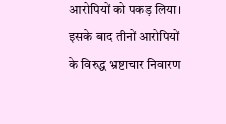आरोपियों को पकड़ लिया। इसके बाद तीनों आरोपियों के विरुद्ध भ्रष्टाचार निवारण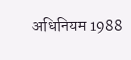अधिनियम 1988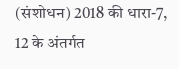(संशोधन) 2018 की धारा-7, 12 के अंतर्गत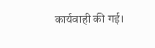कार्यवाही की गई।